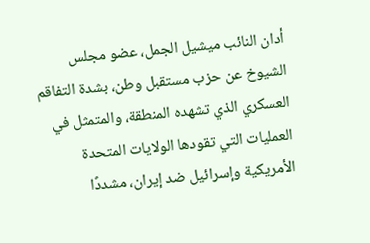أدان النائب ميشيل الجمل، عضو مجلس الشيوخ عن حزب مستقبل وطن، بشدة التفاقم العسكري الذي تشهده المنطقة، والمتمثل في العمليات التي تقودها الولايات المتحدة الأمريكية وإسرائيل ضد إيران، مشددًا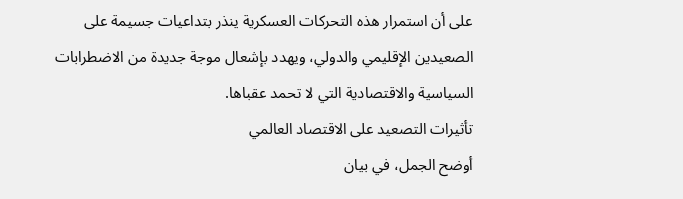على أن استمرار هذه التحركات العسكرية ينذر بتداعيات جسيمة على الصعيدين الإقليمي والدولي، ويهدد بإشعال موجة جديدة من الاضطرابات السياسية والاقتصادية التي لا تحمد عقباها.
تأثيرات التصعيد على الاقتصاد العالمي
أوضح الجمل، في بيان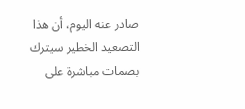صادر عنه اليوم، أن هذا التصعيد الخطير سيترك بصمات مباشرة على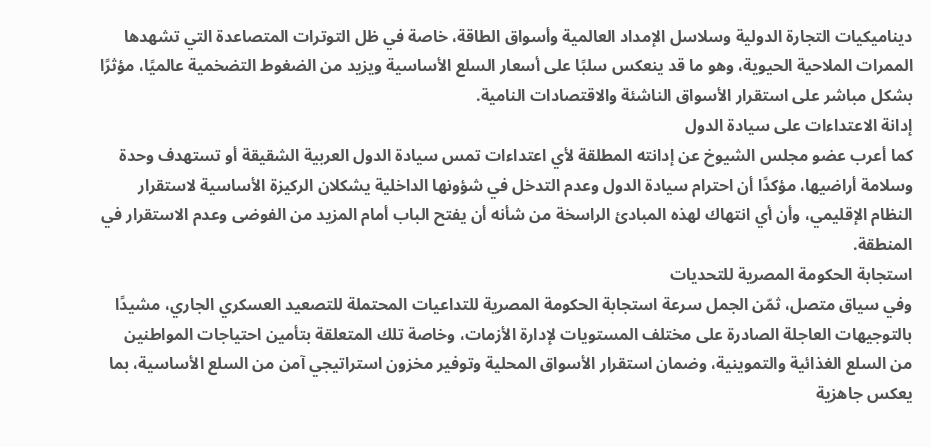ديناميكيات التجارة الدولية وسلاسل الإمداد العالمية وأسواق الطاقة، خاصة في ظل التوترات المتصاعدة التي تشهدها الممرات الملاحية الحيوية، وهو ما قد ينعكس سلبًا على أسعار السلع الأساسية ويزيد من الضغوط التضخمية عالميًا، مؤثرًا بشكل مباشر على استقرار الأسواق الناشئة والاقتصادات النامية.
إدانة الاعتداءات على سيادة الدول
كما أعرب عضو مجلس الشيوخ عن إدانته المطلقة لأي اعتداءات تمس سيادة الدول العربية الشقيقة أو تستهدف وحدة وسلامة أراضيها، مؤكدًا أن احترام سيادة الدول وعدم التدخل في شؤونها الداخلية يشكلان الركيزة الأساسية لاستقرار النظام الإقليمي، وأن أي انتهاك لهذه المبادئ الراسخة من شأنه أن يفتح الباب أمام المزيد من الفوضى وعدم الاستقرار في المنطقة.
استجابة الحكومة المصرية للتحديات
وفي سياق متصل، ثمّن الجمل سرعة استجابة الحكومة المصرية للتداعيات المحتملة للتصعيد العسكري الجاري، مشيدًا بالتوجيهات العاجلة الصادرة على مختلف المستويات لإدارة الأزمات، وخاصة تلك المتعلقة بتأمين احتياجات المواطنين من السلع الغذائية والتموينية، وضمان استقرار الأسواق المحلية وتوفير مخزون استراتيجي آمن من السلع الأساسية، بما يعكس جاهزية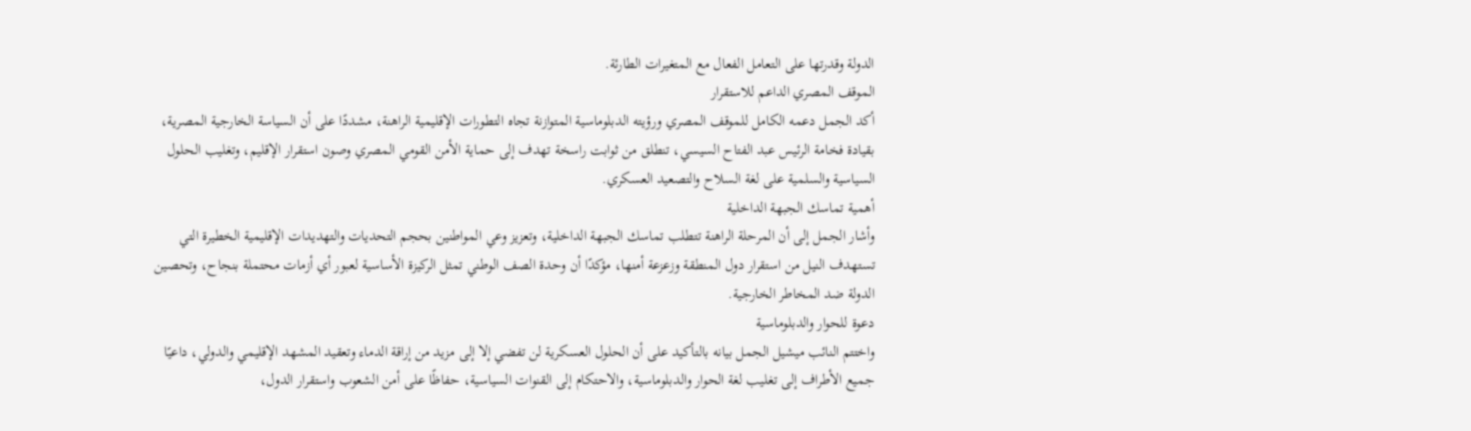الدولة وقدرتها على التعامل الفعال مع المتغيرات الطارئة.
الموقف المصري الداعم للاستقرار
أكد الجمل دعمه الكامل للموقف المصري ورؤيته الدبلوماسية المتوازنة تجاه التطورات الإقليمية الراهنة، مشددًا على أن السياسة الخارجية المصرية، بقيادة فخامة الرئيس عبد الفتاح السيسي، تنطلق من ثوابت راسخة تهدف إلى حماية الأمن القومي المصري وصون استقرار الإقليم، وتغليب الحلول السياسية والسلمية على لغة السلاح والتصعيد العسكري.
أهمية تماسك الجبهة الداخلية
وأشار الجمل إلى أن المرحلة الراهنة تتطلب تماسك الجبهة الداخلية، وتعزيز وعي المواطنين بحجم التحديات والتهديدات الإقليمية الخطيرة التي تستهدف النيل من استقرار دول المنطقة وزعزعة أمنها، مؤكدًا أن وحدة الصف الوطني تمثل الركيزة الأساسية لعبور أي أزمات محتملة بنجاح، وتحصين الدولة ضد المخاطر الخارجية.
دعوة للحوار والدبلوماسية
واختتم النائب ميشيل الجمل بيانه بالتأكيد على أن الحلول العسكرية لن تفضي إلا إلى مزيد من إراقة الدماء وتعقيد المشهد الإقليمي والدولي، داعيًا جميع الأطراف إلى تغليب لغة الحوار والدبلوماسية، والاحتكام إلى القنوات السياسية، حفاظًا على أمن الشعوب واستقرار الدول،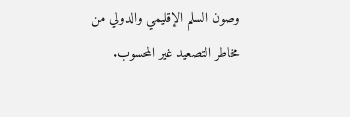وصون السلم الإقليمي والدولي من مخاطر التصعيد غير المحسوب.